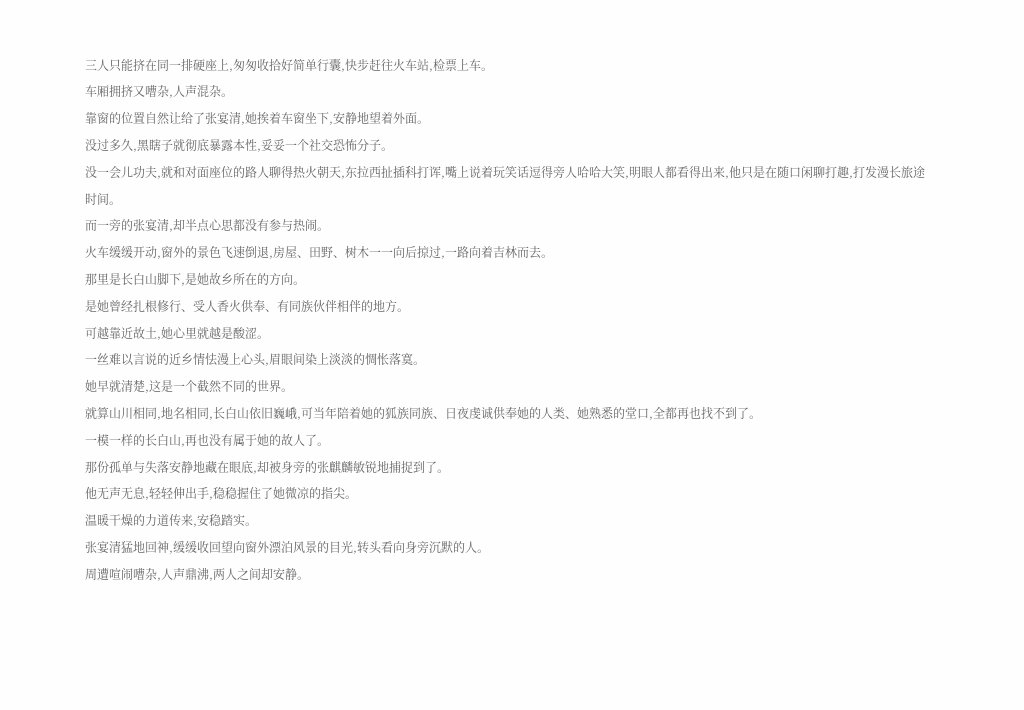三人只能挤在同一排硬座上,匆匆收拾好简单行囊,快步赶往火车站,检票上车。
车厢拥挤又嘈杂,人声混杂。
靠窗的位置自然让给了张宴清,她挨着车窗坐下,安静地望着外面。
没过多久,黑瞎子就彻底暴露本性,妥妥一个社交恐怖分子。
没一会儿功夫,就和对面座位的路人聊得热火朝天,东拉西扯插科打诨,嘴上说着玩笑话逗得旁人哈哈大笑,明眼人都看得出来,他只是在随口闲聊打趣,打发漫长旅途时间。
而一旁的张宴清,却半点心思都没有参与热闹。
火车缓缓开动,窗外的景色飞速倒退,房屋、田野、树木一一向后掠过,一路向着吉林而去。
那里是长白山脚下,是她故乡所在的方向。
是她曾经扎根修行、受人香火供奉、有同族伙伴相伴的地方。
可越靠近故土,她心里就越是酸涩。
一丝难以言说的近乡情怯漫上心头,眉眼间染上淡淡的惆怅落寞。
她早就清楚,这是一个截然不同的世界。
就算山川相同,地名相同,长白山依旧巍峨,可当年陪着她的狐族同族、日夜虔诚供奉她的人类、她熟悉的堂口,全都再也找不到了。
一模一样的长白山,再也没有属于她的故人了。
那份孤单与失落安静地藏在眼底,却被身旁的张麒麟敏锐地捕捉到了。
他无声无息,轻轻伸出手,稳稳握住了她微凉的指尖。
温暖干燥的力道传来,安稳踏实。
张宴清猛地回神,缓缓收回望向窗外漂泊风景的目光,转头看向身旁沉默的人。
周遭喧闹嘈杂,人声鼎沸,两人之间却安静。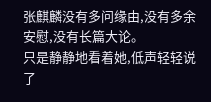张麒麟没有多问缘由,没有多余安慰,没有长篇大论。
只是静静地看着她,低声轻轻说了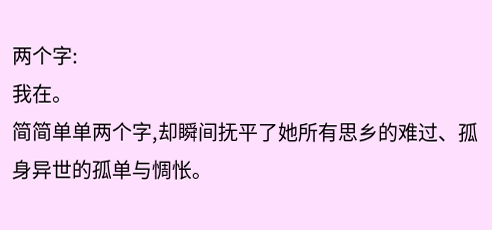两个字:
我在。
简简单单两个字,却瞬间抚平了她所有思乡的难过、孤身异世的孤单与惆怅。